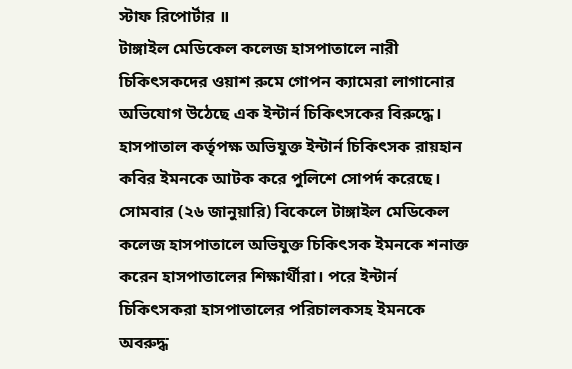স্টাফ রিপোর্টার ॥
টাঙ্গাইল মেডিকেল কলেজ হাসপাতালে নারী চিকিৎসকদের ওয়াশ রুমে গোপন ক্যামেরা লাগানোর অভিযোগ উঠেছে এক ইন্টার্ন চিকিৎসকের বিরুদ্ধে। হাসপাতাল কর্তৃপক্ষ অভিযুক্ত ইন্টার্ন চিকিৎসক রায়হান কবির ইমনকে আটক করে পুলিশে সোপর্দ করেছে। সোমবার (২৬ জানুয়ারি) বিকেলে টাঙ্গাইল মেডিকেল কলেজ হাসপাতালে অভিযুক্ত চিকিৎসক ইমনকে শনাক্ত করেন হাসপাতালের শিক্ষার্থীরা। পরে ইন্টার্ন চিকিৎসকরা হাসপাতালের পরিচালকসহ ইমনকে অবরুদ্ধ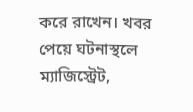করে রাখেন। খবর পেয়ে ঘটনাস্থলে ম্যাজিস্ট্রেট,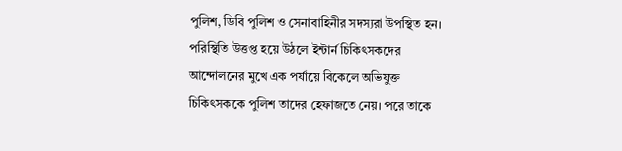পুলিশ, ডিবি পুলিশ ও সেনাবাহিনীর সদস্যরা উপস্থিত হন।
পরিস্থিতি উত্তপ্ত হয়ে উঠলে ইন্টার্ন চিকিৎসকদের আন্দোলনের মুখে এক পর্যায়ে বিকেলে অভিযুক্ত চিকিৎসককে পুলিশ তাদের হেফাজতে নেয়। পরে তাকে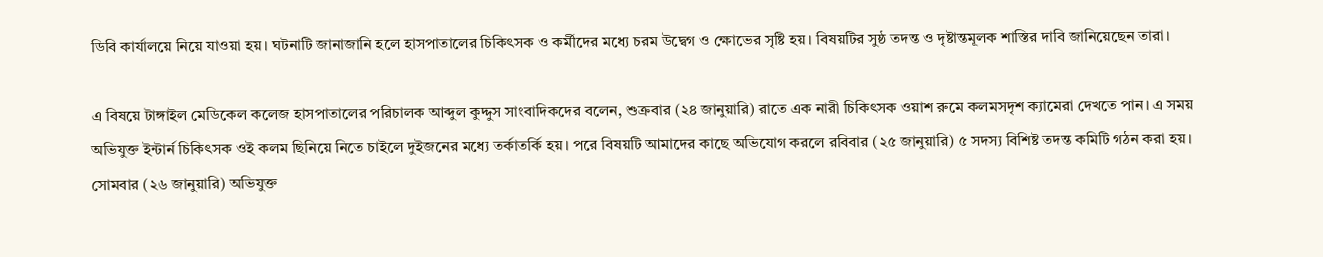ডিবি কার্যালয়ে নিয়ে যাওয়া হয়। ঘটনাটি জানাজানি হলে হাসপাতালের চিকিৎসক ও কর্মীদের মধ্যে চরম উদ্বেগ ও ক্ষোভের সৃষ্টি হয়। বিষয়টির সুষ্ঠ তদন্ত ও দৃষ্টান্তমূলক শাস্তির দাবি জানিয়েছেন তারা।

এ বিষয়ে টাঙ্গাইল মেডিকেল কলেজ হাসপাতালের পরিচালক আব্দুল কুদ্দুস সাংবাদিকদের বলেন, শুক্রবার (২৪ জানুয়ারি) রাতে এক নারী চিকিৎসক ওয়াশ রুমে কলমসদৃশ ক্যামেরা দেখতে পান। এ সময় অভিযুক্ত ইন্টার্ন চিকিৎসক ওই কলম ছিনিয়ে নিতে চাইলে দুইজনের মধ্যে তর্কাতর্কি হয়। পরে বিষয়টি আমাদের কাছে অভিযোগ করলে রবিবার (২৫ জানুয়ারি) ৫ সদস্য বিশিষ্ট তদন্ত কমিটি গঠন করা হয়।
সোমবার (২৬ জানুয়ারি) অভিযুক্ত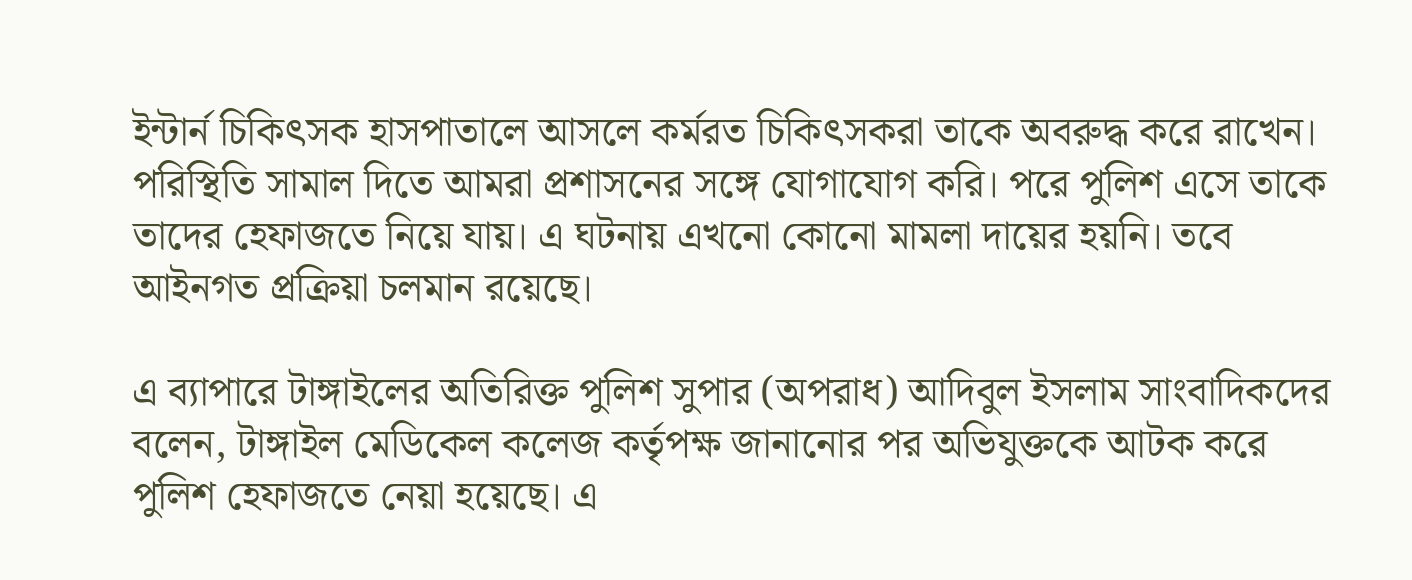ইন্টার্ন চিকিৎসক হাসপাতালে আসলে কর্মরত চিকিৎসকরা তাকে অবরুদ্ধ করে রাখেন। পরিস্থিতি সামাল দিতে আমরা প্রশাসনের সঙ্গে যোগাযোগ করি। পরে পুলিশ এসে তাকে তাদের হেফাজতে নিয়ে যায়। এ ঘটনায় এখনো কোনো মামলা দায়ের হয়নি। তবে আইনগত প্রক্রিয়া চলমান রয়েছে।

এ ব্যাপারে টাঙ্গাইলের অতিরিক্ত পুলিশ সুপার (অপরাধ) আদিবুল ইসলাম সাংবাদিকদের বলেন, টাঙ্গাইল মেডিকেল কলেজ কর্তৃপক্ষ জানানোর পর অভিযুক্তকে আটক করে পুলিশ হেফাজতে নেয়া হয়েছে। এ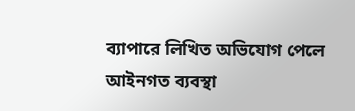ব্যাপারে লিখিত অভিযোগ পেলে আইনগত ব্যবস্থা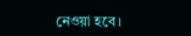নেওয়া হবে।